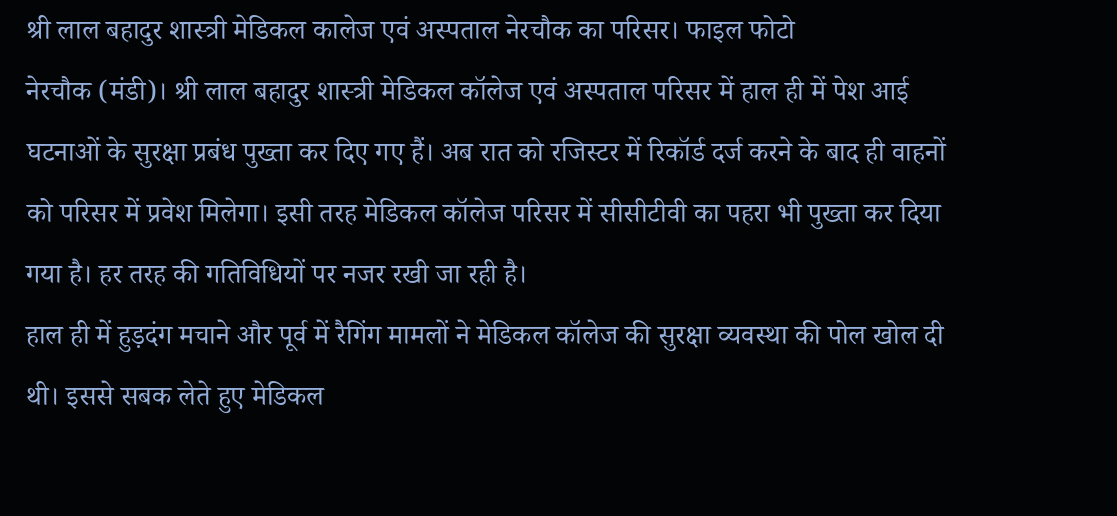श्री लाल बहादुर शास्त्री मेडिकल कालेज एवं अस्पताल नेरचौक का परिसर। फाइल फोटो
नेरचौक (मंडी)। श्री लाल बहादुर शास्त्री मेडिकल कॉलेज एवं अस्पताल परिसर में हाल ही में पेश आई घटनाओं के सुरक्षा प्रबंध पुख्ता कर दिए गए हैं। अब रात को रजिस्टर में रिकॉर्ड दर्ज करने के बाद ही वाहनों को परिसर में प्रवेश मिलेगा। इसी तरह मेडिकल कॉलेज परिसर में सीसीटीवी का पहरा भी पुख्ता कर दिया गया है। हर तरह की गतिविधियों पर नजर रखी जा रही है।
हाल ही में हुड़दंग मचाने और पूर्व में रैगिंग मामलों ने मेडिकल कॉलेज की सुरक्षा व्यवस्था की पोल खोल दी थी। इससे सबक लेते हुए मेडिकल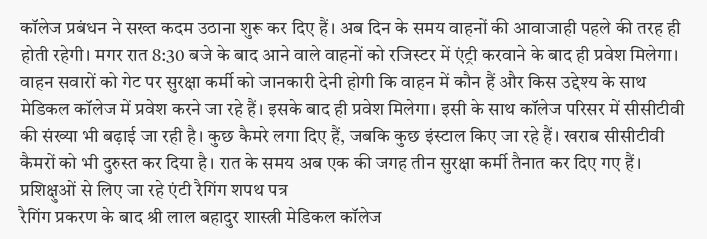कॉलेज प्रबंधन ने सख्त कदम उठाना शुरू कर दिए हैं। अब दिन के समय वाहनों की आवाजाही पहले की तरह ही होती रहेगी। मगर रात 8:30 बजे के बाद आने वाले वाहनों को रजिस्टर में एंट्री करवाने के बाद ही प्रवेश मिलेगा।
वाहन सवारों को गेट पर सुरक्षा कर्मी को जानकारी देनी होगी कि वाहन में कौन हैं और किस उद्देश्य के साथ मेडिकल कॉलेज में प्रवेश करने जा रहे हैं। इसके बाद ही प्रवेश मिलेगा। इसी के साथ कॉलेज परिसर में सीसीटीवी की संख्या भी बढ़ाई जा रही है। कुछ कैमरे लगा दिए हैं, जबकि कुछ इंस्टाल किए जा रहे हैं। खराब सीसीटीवी कैमरों को भी दुरुस्त कर दिया है। रात के समय अब एक की जगह तीन सुरक्षा कर्मी तैनात कर दिए गए हैं।
प्रशिक्षुओं से लिए जा रहे एंटी रैगिंग शपथ पत्र
रैगिंग प्रकरण के बाद श्री लाल बहादुर शास्त्री मेडिकल कॉलेज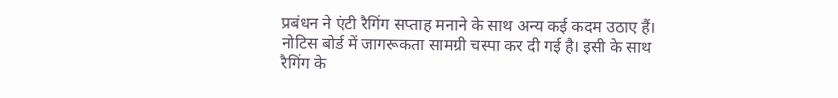प्रबंधन ने एंटी रैगिंग सप्ताह मनाने के साथ अन्य कई कदम उठाए हैं। नोटिस बोर्ड में जागरूकता सामग्री चस्पा कर दी गई है। इसी के साथ रैगिंग के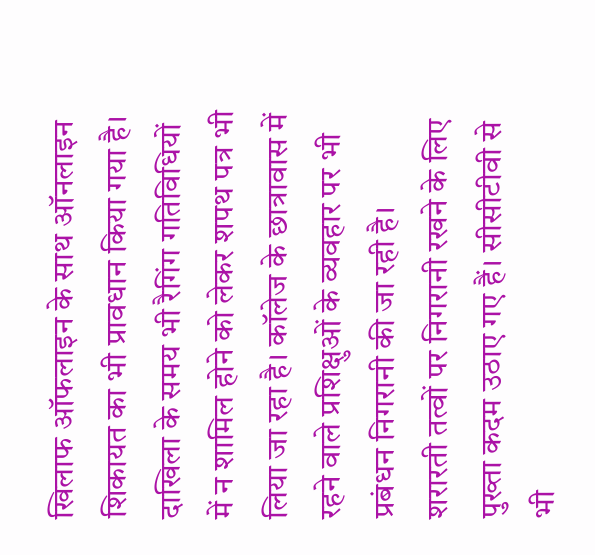खिलाफ ऑफलाइन के साथ ऑनलाइन शिकायत का भी प्रावधान किया गया है। दाखिला के समय भी रैगिंग गतिविधियों में न शामिल होने को लेकर शपथ पत्र भी लिया जा रहा है। कॉलेज के छात्रावास में रहने वाले प्रशिक्षुओं के व्यवहार पर भी प्रबंधन निगरानी की जा रही है।
शरारती तत्वों पर निगरानी रखने के लिए पुख्ता कदम उठाए गए हैं। सीसीटीवी से भी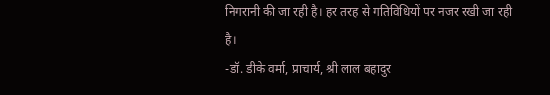निगरानी की जा रही है। हर तरह से गतिविधियों पर नजर रखी जा रही है।
-डॉ. डीके वर्मा, प्राचार्य, श्री लाल बहादुर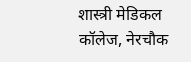शास्त्री मेडिकल कॉलेज, नेरचौक